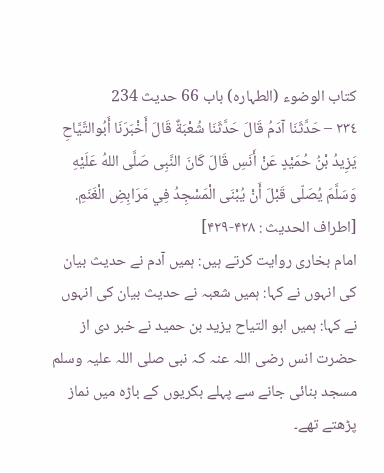کتاب الوضوء (الطہارہ) باب 66 حدیث 234
٢٣٤ – حَدَّثَنَا آدَمُ قَالَ حَدَّثَنَا شُعْبَةٌ قَالَ أَخْبَرَنَا أَبُوالتَّيَّاحِ يَزِيدُ بْنُ حُمَيْدٍ عَنْ أَنَسِ قَالَ كَانَ النَّبِی صَلَّى اللهُ عَلَيْهِ وَسَلَّمَ يُصَلّى قَبْلَ أَنْ يُبْنَى الْمَسْجِدُ فِي مَرَابِضِ الْغَنَمِ. [اطراف الحديث : ۴۲۸-۴۲۹]
امام بخاری روایت کرتے ہیں: ہمیں آدم نے حدیث بیان کی انہوں نے کہا: ہمیں شعبہ نے حدیث بیان کی انہوں نے کہا: ہمیں ابو التیاح یزید بن حمید نے خبر دی از حضرت انس رضی اللہ عنہ کہ نبی صلی اللہ علیہ وسلم مسجد بنائی جانے سے پہلے بکریوں کے باڑہ میں نماز پڑھتے تھے۔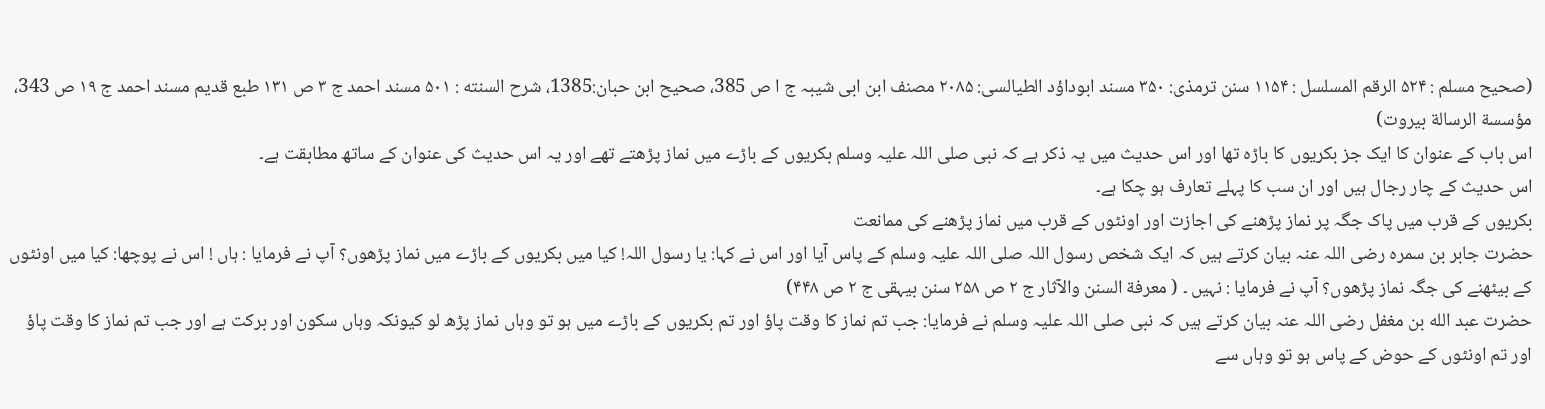(صحیح مسلم : ۵۲۴ الرقم المسلسل : ۱۱۵۴ سنن ترمذی: ۳۵۰ مسند ابوداؤد الطیالسی: ۲۰۸۵ مصنف ابن ابی شیبہ ج ا ص 385، صحیح ابن حبان:1385، شرح السنته : ۵۰۱ مسند احمد ج ۳ ص ۱۳۱ طبع قدیم مسند احمد ج ۱۹ ص 343، مؤسسة الرسالة بیروت)
اس باب کے عنوان کا ایک جز بکریوں کا باڑہ تھا اور اس حدیث میں یہ ذکر ہے کہ نبی صلی اللہ علیہ وسلم بکریوں کے باڑے میں نماز پڑھتے تھے اور یہ اس حدیث کی عنوان کے ساتھ مطابقت ہے۔
اس حدیث کے چار رجال ہیں اور ان سب کا پہلے تعارف ہو چکا ہے۔
بکریوں کے قرب میں پاک جگہ پر نماز پڑھنے کی اجازت اور اونٹوں کے قرب میں نماز پڑھنے کی ممانعت
حضرت جابر بن سمرہ رضی اللہ عنہ بیان کرتے ہیں کہ ایک شخص رسول اللہ صلی اللہ علیہ وسلم کے پاس آیا اور اس نے کہا: یا رسول اللہ! کیا میں بکریوں کے باڑے میں نماز پڑھوں؟ آپ نے فرمایا : ہاں ! اس نے پوچھا: کیا میں اونٹوں کے بیٹھنے کی جگہ نماز پڑھوں؟ آپ نے فرمایا : نہیں ۔ ( معرفة السنن والآثار ج ۲ ص ۲۵۸ سنن بیہقی ج ۲ ص ۴۴۸)
حضرت عبد الله بن مغفل رضی اللہ عنہ بیان کرتے ہیں کہ نبی صلی اللہ علیہ وسلم نے فرمایا: جب تم نماز کا وقت پاؤ اور تم بکریوں کے باڑے میں ہو تو وہاں نماز پڑھ لو کیونکہ وہاں سکون اور برکت ہے اور جب تم نماز کا وقت پاؤ اور تم اونٹوں کے حوض کے پاس ہو تو وہاں سے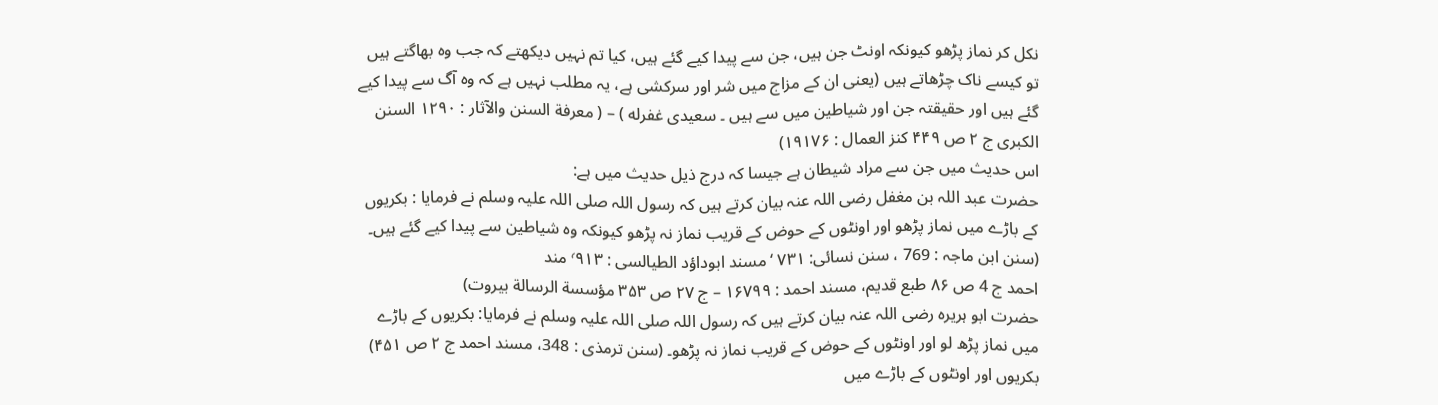نکل کر نماز پڑھو کیونکہ اونٹ جن ہیں، جن سے پیدا کیے گئے ہیں، کیا تم نہیں دیکھتے کہ جب وہ بھاگتے ہیں تو کیسے ناک چڑھاتے ہیں (یعنی ان کے مزاج میں شر اور سرکشی ہے، یہ مطلب نہیں ہے کہ وہ آگ سے پیدا کیے گئے ہیں اور حقیقتہ جن اور شیاطین میں سے ہیں ۔ سعیدی غفرله ) – ( معرفة السنن والآثار : ۱۲۹۰ السنن الكبرى ج ۲ ص ۴۴۹ کنز العمال : ۱۹۱۷۶)
اس حدیث میں جن سے مراد شیطان ہے جیسا کہ درج ذیل حدیث میں ہے:
حضرت عبد اللہ بن مغفل رضی اللہ عنہ بیان کرتے ہیں کہ رسول اللہ صلی اللہ علیہ وسلم نے فرمایا : بکریوں کے باڑے میں نماز پڑھو اور اونٹوں کے حوض کے قریب نماز نہ پڑھو کیونکہ وہ شیاطین سے پیدا کیے گئے ہیں۔ (سنن ابن ماجہ : 769 ، سنن نسائی: ۷۳۱ ‘ مسند ابوداؤد الطیالسی : ٬۹۱۳ مند
احمد ج 4 ص ۸۶ طبع قدیم، مسند احمد : ۱۶۷۹۹ – ج ۲۷ ص ۳۵۳ مؤسسة الرسالة بیروت)
حضرت ابو ہریرہ رضی اللہ عنہ بیان کرتے ہیں کہ رسول اللہ صلی اللہ علیہ وسلم نے فرمایا: بکریوں کے باڑے میں نماز پڑھ لو اور اونٹوں کے حوض کے قریب نماز نہ پڑھو۔ (سنن ترمذی : 348، مسند احمد ج ۲ ص ۴۵۱)
بکریوں اور اونٹوں کے باڑے میں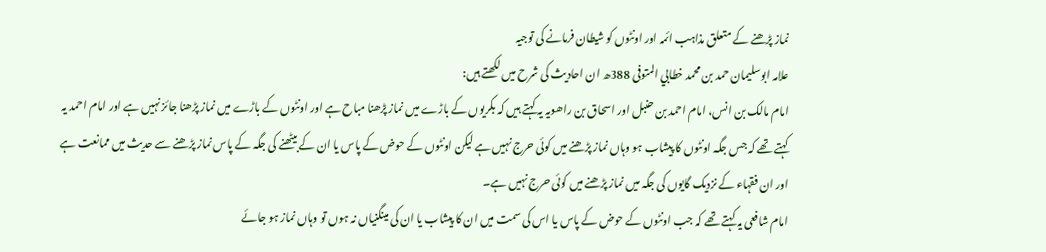نماز پڑھنے کے متعلق مذاہب ائمہ اور اونٹوں کو شیطان فرمانے کی توجیہ
علامہ ابوسلیمان حمد بن محمد خطابي المتوفی 388ھ ان احادیث کی شرح میں لکھتے ہیں:
امام مالک بن انس، امام احمد بن حنبل اور اسحاق بن راھویہ یہ کہتے ہیں کہ بکریوں کے باڑے میں نماز پڑھنا مباح ہے اور اونٹوں کے باڑے میں نماز پڑھنا جائز نہیں ہے اور امام احمد یہ کہتے تھے کہ جس جگہ اونٹوں کا پیشاب ہو وہاں نماز پڑھنے میں کوئی حرج نہیں ہے لیکن اونٹوں کے حوض کے پاس یا ان کے بیٹھنے کی جگہ کے پاس نماز پڑھنے سے حدیث میں ممانعت ہے اور ان فقہاء کے نزدیک گایوں کی جگہ میں نماز پڑھنے میں کوئی حرج نہیں ہے۔
امام شافعی یہ کہتے تھے کہ جب اونٹوں کے حوض کے پاس یا اس کی سمت میں ان کا پیشاب یا ان کی مینگنیاں نہ ہوں تو وہاں نماز ہو جائے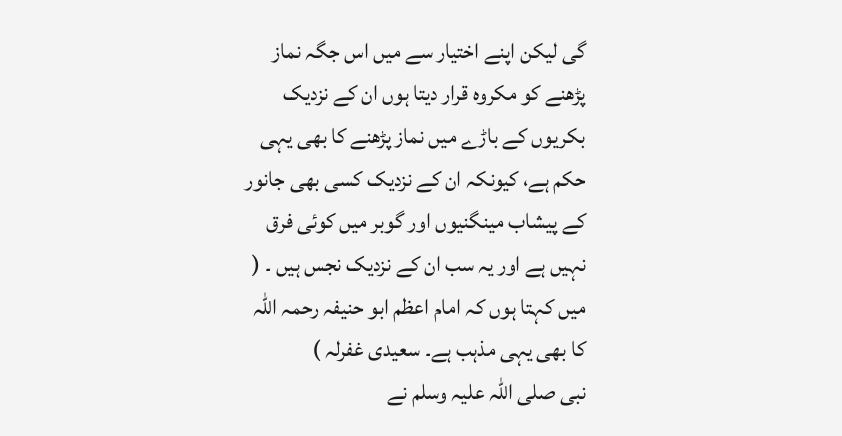گی لیکن اپنے اختیار سے میں اس جگہ نماز پڑھنے کو مکروہ قرار دیتا ہوں ان کے نزدیک بکریوں کے باڑے میں نماز پڑھنے کا بھی یہی حکم ہے، کیونکہ ان کے نزدیک کسی بھی جانور کے پیشاب مینگنیوں اور گوبر میں کوئی فرق نہیں ہے اور یہ سب ان کے نزدیک نجس ہیں ۔ ( میں کہتا ہوں کہ امام اعظم ابو حنیفہ رحمہ اللہ کا بھی یہی مذہب ہے۔ سعیدی غفرلہ )
نبی صلی اللہ علیہ وسلم نے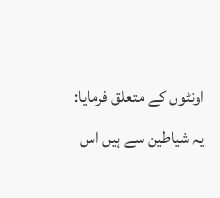اونٹوں کے متعلق فرمایا: یہ شیاطین سے ہیں اس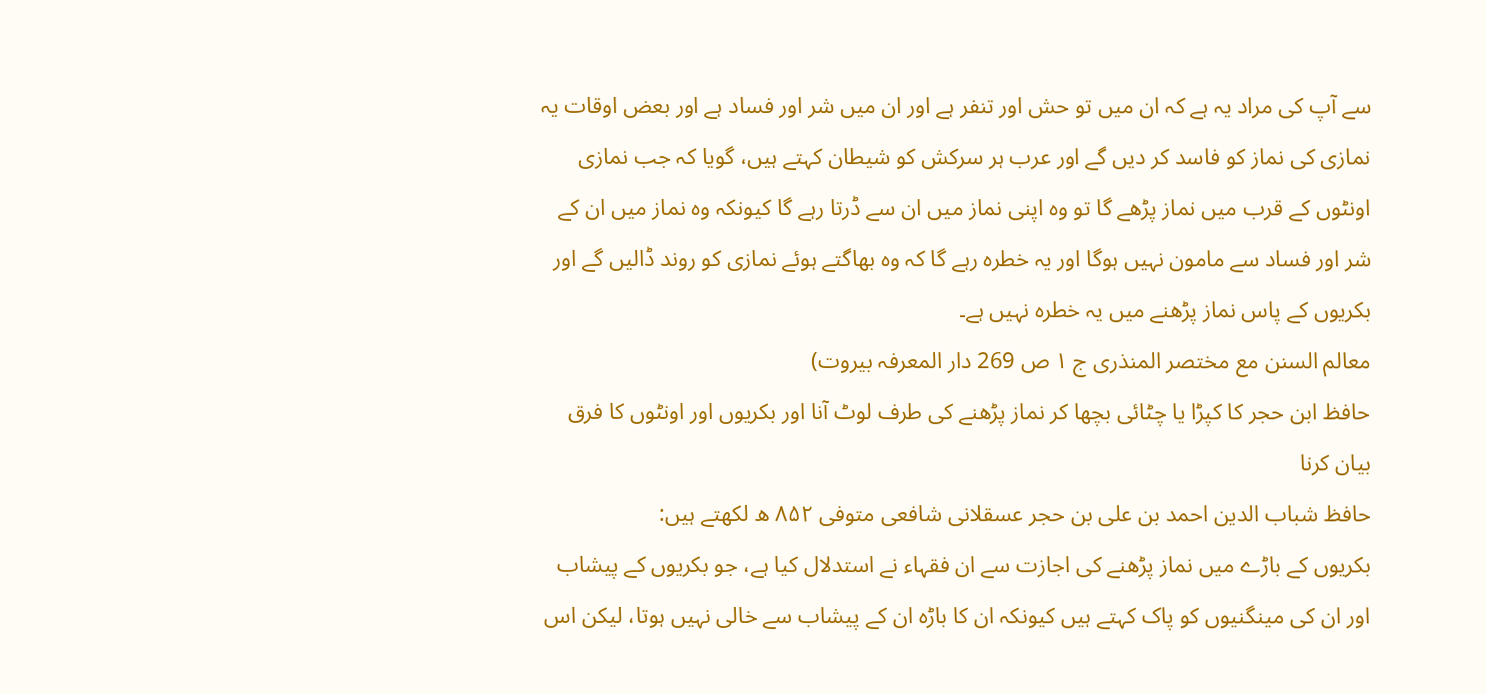سے آپ کی مراد یہ ہے کہ ان میں تو حش اور تنفر ہے اور ان میں شر اور فساد ہے اور بعض اوقات یہ نمازی کی نماز کو فاسد کر دیں گے اور عرب ہر سرکش کو شیطان کہتے ہیں، گویا کہ جب نمازی اونٹوں کے قرب میں نماز پڑھے گا تو وہ اپنی نماز میں ان سے ڈرتا رہے گا کیونکہ وہ نماز میں ان کے شر اور فساد سے مامون نہیں ہوگا اور یہ خطرہ رہے گا کہ وہ بھاگتے ہوئے نمازی کو روند ڈالیں گے اور بکریوں کے پاس نماز پڑھنے میں یہ خطرہ نہیں ہے۔
معالم السنن مع مختصر المنذری ج ۱ ص 269 دار المعرفہ بیروت)
حافظ ابن حجر کا کپڑا یا چٹائی بچھا کر نماز پڑھنے کی طرف لوٹ آنا اور بکریوں اور اونٹوں کا فرق بیان کرنا
حافظ شباب الدین احمد بن علی بن حجر عسقلانی شافعی متوفی ۸۵۲ ھ لکھتے ہیں:
بکریوں کے باڑے میں نماز پڑھنے کی اجازت سے ان فقہاء نے استدلال کیا ہے، جو بکریوں کے پیشاب اور ان کی مینگنیوں کو پاک کہتے ہیں کیونکہ ان کا باڑہ ان کے پیشاب سے خالی نہیں ہوتا، لیکن اس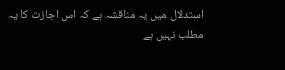استدلال میں یہ مناقشہ ہے کہ اس اجازت کا یہ مطلب نہیں ہے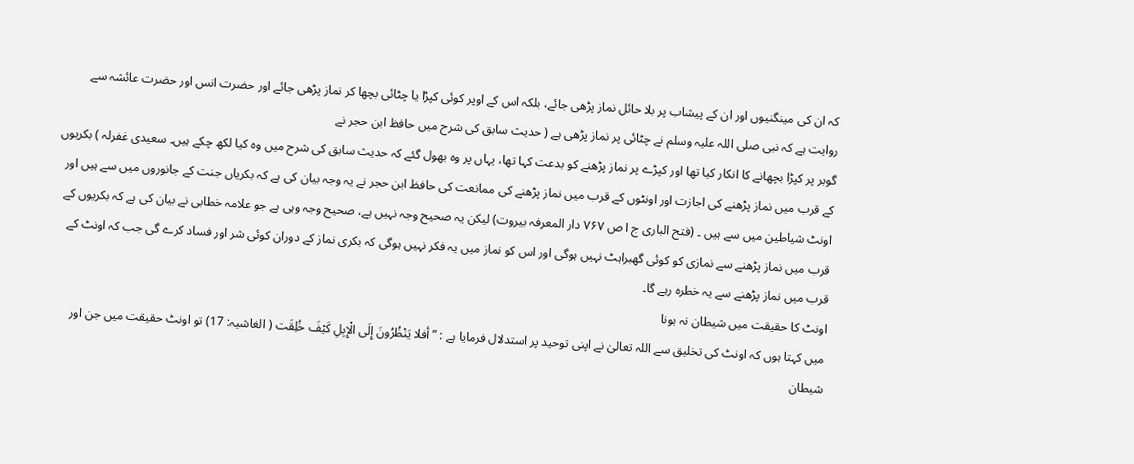کہ ان کی مینگنیوں اور ان کے پیشاب پر بلا حائل نماز پڑھی جائے، بلکہ اس کے اوپر کوئی کپڑا یا چٹائی بچھا کر نماز پڑھی جائے اور حضرت انس اور حضرت عائشہ سے روایت ہے کہ نبی صلی اللہ علیہ وسلم نے چٹائی پر نماز پڑھی ہے ( حدیث سابق کی شرح میں حافظ ابن حجر نے
گوبر پر کپڑا بچھانے کا انکار کیا تھا اور کپڑے پر نماز پڑھنے کو بدعت کہا تھا، یہاں پر وہ بھول گئے کہ حدیث سابق کی شرح میں وہ کیا لکھ چکے ہیں۔ سعیدی غفرلہ ) بکریوں کے قرب میں نماز پڑھنے کی اجازت اور اونٹوں کے قرب میں نماز پڑھنے کی ممانعت کی حافظ ابن حجر نے یہ وجہ بیان کی ہے کہ بکریاں جنت کے جانوروں میں سے ہیں اور اونٹ شیاطین میں سے ہیں ۔ (فتح الباری ج ا ص ۷۶۷ دار المعرفہ بیروت) لیکن یہ صحیح وجہ نہیں ہے، صحیح وجہ وہی ہے جو علامہ خطابی نے بیان کی ہے کہ بکریوں کے قرب میں نماز پڑھنے سے نمازی کو کوئی گھبراہٹ نہیں ہوگی اور اس کو نماز میں یہ فکر نہیں ہوگی کہ بکری نماز کے دوران کوئی شر اور فساد کرے گی جب کہ اونٹ کے قرب میں نماز پڑھنے سے یہ خطرہ رہے گا۔
اونٹ کا حقیقت میں شیطان نہ ہونا
میں کہتا ہوں کہ اونٹ کی تخلیق سے اللہ تعالیٰ نے اپنی توحید پر استدلال فرمایا ہے : ” أفلا يَنْظُرُونَ إِلَى الْإِبِلِ كَيْفَ خُلِقَت ( الغاشیہ: 17) تو اونٹ حقیقت میں جن اور شیطان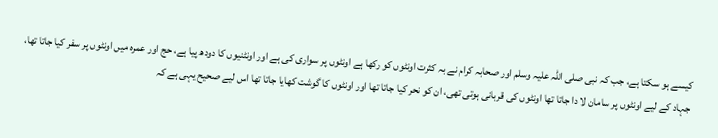کیسے ہو سکتا ہے، جب کہ نبی صلی اللہ علیہ وسلم اور صحابہ کرام نے بہ کثرت اونٹوں کو رکھا ہے اونٹوں پر سواری کی ہے اور اونٹنیوں کا دودھ پیا ہے، حج اور عمرہ میں اونٹوں پر سفر کیا جاتا تھا، جہاد کے لیے اونٹوں پر سامان لا دا جاتا تھا اونٹوں کی قربانی ہوتی تھی، ان کو نحر کیا جاتا تھا اور اونٹوں کا گوشت کھایا جاتا تھا اس لیے صحیح یہی ہے کہ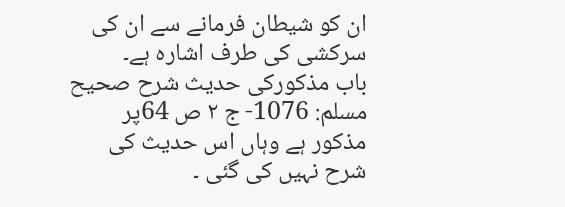ان کو شیطان فرمانے سے ان کی سرکشی کی طرف اشارہ ہے۔
باب مذکورکی حدیث شرح صحیح مسلم: 1076- ج ۲ ص 64پر مذکور ہے وہاں اس حدیث کی شرح نہیں کی گئی ۔